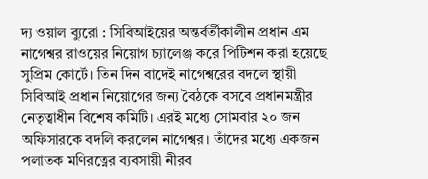দ্য ওয়াল ব্যুরো : সিবিআইয়ের অন্তর্বর্তীকালীন প্রধান এম নাগেশ্বর রাওয়ের নিয়োগ চ্যালেঞ্জ করে পিটিশন করা হয়েছে সুপ্রিম কোর্টে। তিন দিন বাদেই নাগেশ্বরের বদলে স্থায়ী সিবিআই প্রধান নিয়োগের জন্য বৈঠকে বসবে প্রধানমন্ত্রীর নেতৃত্বাধীন বিশেষ কমিটি। এরই মধ্যে সোমবার ২০ জন অফিসারকে বদলি করলেন নাগেশ্বর। তাঁদের মধ্যে একজন পলাতক মণিরত্নের ব্যবসায়ী নীরব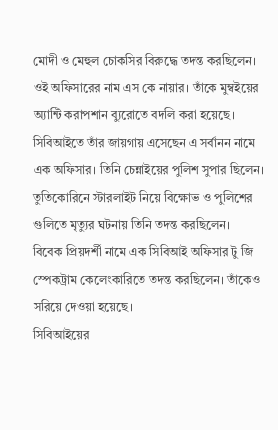মোদী ও মেহুল চোকসির বিরুদ্ধে তদন্ত করছিলেন।
ওই অফিসারের নাম এস কে নায়ার। তাঁকে মুম্বইয়ের অ্যান্টি করাপশান ব্যুরোতে বদলি করা হয়েছে। সিবিআইতে তাঁর জায়গায় এসেছেন এ সর্বানন নামে এক অফিসার। তিনি চেন্নাইয়ের পুলিশ সুপার ছিলেন। তুতিকোরিনে স্টারলাইট নিয়ে বিক্ষোভ ও পুলিশের গুলিতে মৃত্যুর ঘটনায় তিনি তদন্ত করছিলেন।
বিবেক প্রিয়দর্শী নামে এক সিবিআই অফিসার টু জি স্পেকট্রাম কেলেংকারিতে তদন্ত করছিলেন। তাঁকেও সরিয়ে দেওয়া হয়েছে।
সিবিআইয়ের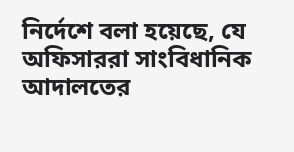নির্দেশে বলা হয়েছে, যে অফিসাররা সাংবিধানিক আদালতের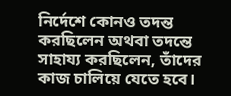নির্দেশে কোনও তদন্ত করছিলেন অথবা তদন্তে সাহায্য করছিলেন, তাঁদের কাজ চালিয়ে যেতে হবে।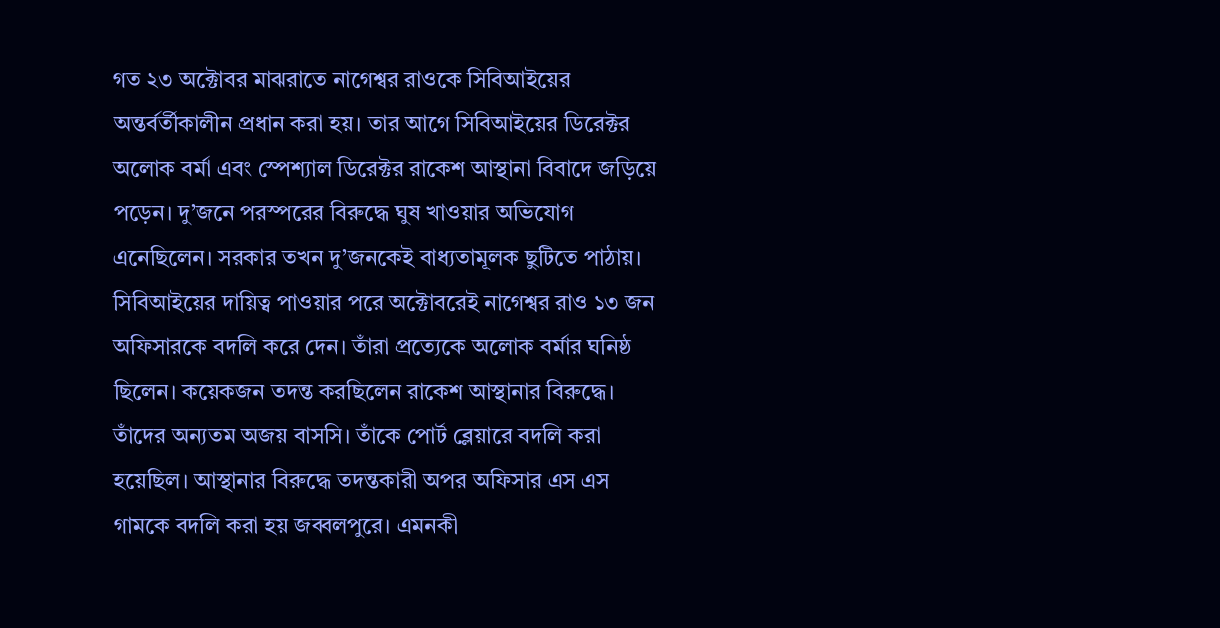গত ২৩ অক্টোবর মাঝরাতে নাগেশ্বর রাওকে সিবিআইয়ের অন্তর্বর্তীকালীন প্রধান করা হয়। তার আগে সিবিআইয়ের ডিরেক্টর অলোক বর্মা এবং স্পেশ্যাল ডিরেক্টর রাকেশ আস্থানা বিবাদে জড়িয়ে পড়েন। দু’জনে পরস্পরের বিরুদ্ধে ঘুষ খাওয়ার অভিযোগ এনেছিলেন। সরকার তখন দু’জনকেই বাধ্যতামূলক ছুটিতে পাঠায়।
সিবিআইয়ের দায়িত্ব পাওয়ার পরে অক্টোবরেই নাগেশ্বর রাও ১৩ জন অফিসারকে বদলি করে দেন। তাঁরা প্রত্যেকে অলোক বর্মার ঘনিষ্ঠ ছিলেন। কয়েকজন তদন্ত করছিলেন রাকেশ আস্থানার বিরুদ্ধে। তাঁদের অন্যতম অজয় বাসসি। তাঁকে পোর্ট ব্লেয়ারে বদলি করা হয়েছিল। আস্থানার বিরুদ্ধে তদন্তকারী অপর অফিসার এস এস গামকে বদলি করা হয় জব্বলপুরে। এমনকী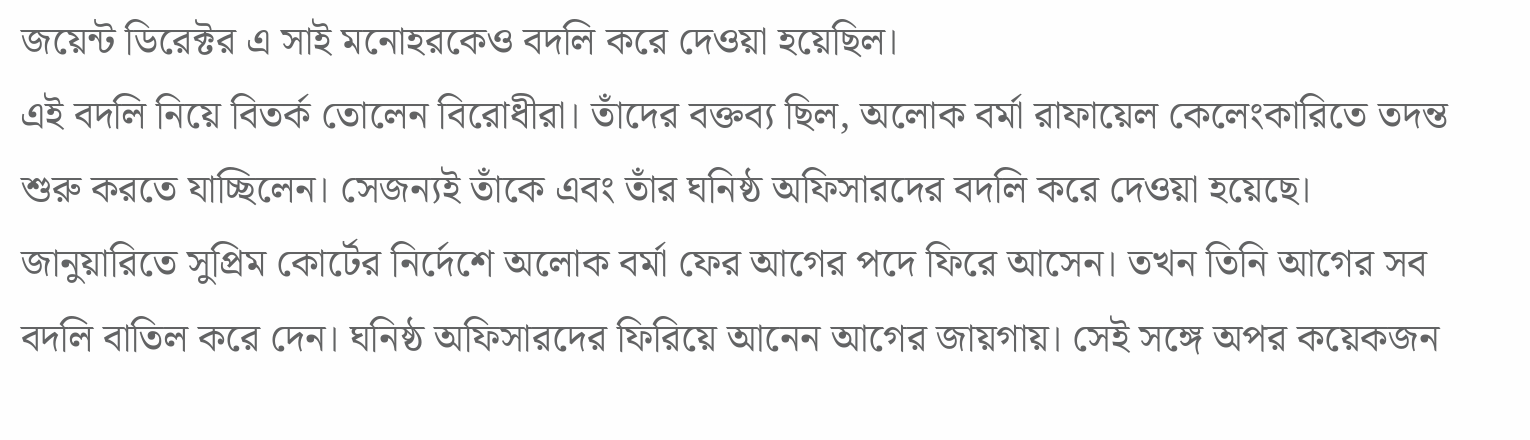জয়েন্ট ডিরেক্টর এ সাই মনোহরকেও বদলি করে দেওয়া হয়েছিল।
এই বদলি নিয়ে বিতর্ক তোলেন বিরোধীরা। তাঁদের বক্তব্য ছিল, অলোক বর্মা রাফায়েল কেলেংকারিতে তদন্ত শুরু করতে যাচ্ছিলেন। সেজন্যই তাঁকে এবং তাঁর ঘনিষ্ঠ অফিসারদের বদলি করে দেওয়া হয়েছে।
জানুয়ারিতে সুপ্রিম কোর্টের নির্দেশে অলোক বর্মা ফের আগের পদে ফিরে আসেন। তখন তিনি আগের সব বদলি বাতিল করে দেন। ঘনিষ্ঠ অফিসারদের ফিরিয়ে আনেন আগের জায়গায়। সেই সঙ্গে অপর কয়েকজন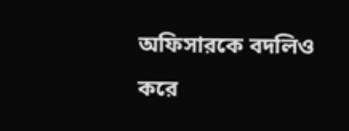অফিসারকে বদলিও করে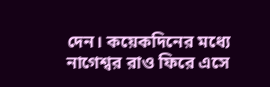দেন। কয়েকদিনের মধ্যে নাগেশ্বর রাও ফিরে এসে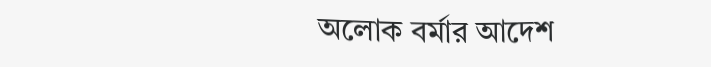অলোক বর্মার আদেশ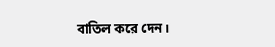বাতিল করে দেন।